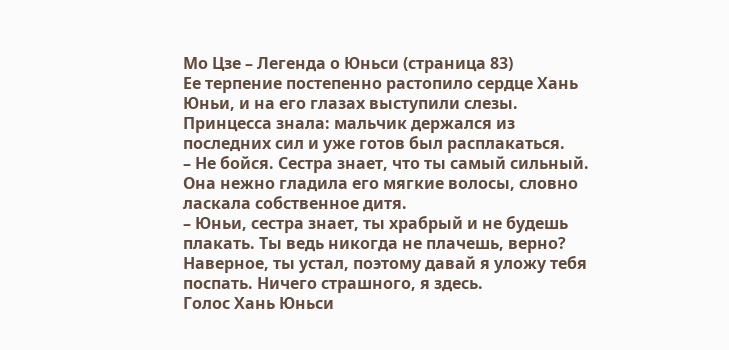Мо Цзе – Легенда о Юньси (страница 83)
Ее терпение постепенно растопило сердце Хань Юньи, и на его глазах выступили слезы. Принцесса знала: мальчик держался из последних сил и уже готов был расплакаться.
– Не бойся. Сестра знает, что ты самый сильный.
Она нежно гладила его мягкие волосы, словно ласкала собственное дитя.
– Юньи, сестра знает, ты храбрый и не будешь плакать. Ты ведь никогда не плачешь, верно? Наверное, ты устал, поэтому давай я уложу тебя поспать. Ничего страшного, я здесь.
Голос Хань Юньси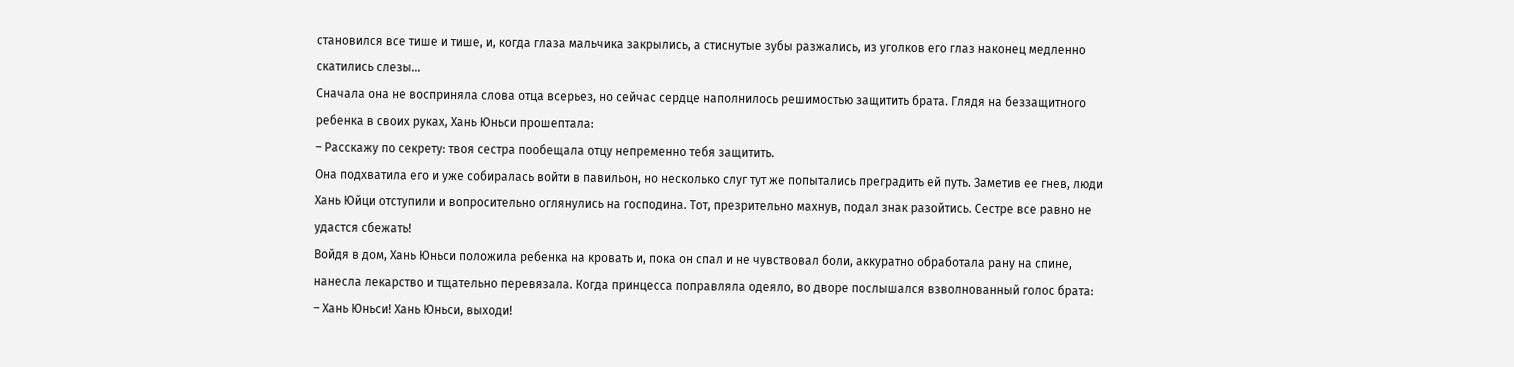становился все тише и тише, и, когда глаза мальчика закрылись, а стиснутые зубы разжались, из уголков его глаз наконец медленно скатились слезы…
Сначала она не восприняла слова отца всерьез, но сейчас сердце наполнилось решимостью защитить брата. Глядя на беззащитного ребенка в своих руках, Хань Юньси прошептала:
– Расскажу по секрету: твоя сестра пообещала отцу непременно тебя защитить.
Она подхватила его и уже собиралась войти в павильон, но несколько слуг тут же попытались преградить ей путь. Заметив ее гнев, люди Хань Юйци отступили и вопросительно оглянулись на господина. Тот, презрительно махнув, подал знак разойтись. Сестре все равно не удастся сбежать!
Войдя в дом, Хань Юньси положила ребенка на кровать и, пока он спал и не чувствовал боли, аккуратно обработала рану на спине, нанесла лекарство и тщательно перевязала. Когда принцесса поправляла одеяло, во дворе послышался взволнованный голос брата:
– Хань Юньси! Хань Юньси, выходи!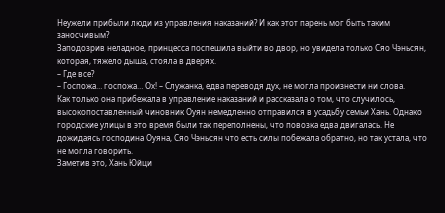Неужели прибыли люди из управления наказаний? И как этот парень мог быть таким заносчивым?
Заподозрив неладное, принцесса поспешила выйти во двор, но увидела только Сяо Чэньсян, которая, тяжело дыша, стояла в дверях.
– Где все?
– Госпожа… госпожа… Ох! – Служанка, едва переводя дух, не могла произнести ни слова.
Как только она прибежала в управление наказаний и рассказала о том, что случилось, высокопоставленный чиновник Оуян немедленно отправился в усадьбу семьи Хань. Однако городские улицы в это время были так переполнены, что повозка едва двигалась. Не дожидаясь господина Оуяна, Сяо Чэньсян что есть силы побежала обратно, но так устала, что не могла говорить.
Заметив это, Хань Юйци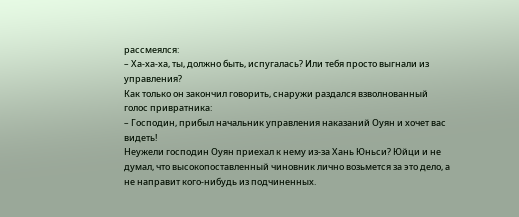рассмеялся:
– Ха-ха-ха, ты, должно быть, испугалась? Или тебя просто выгнали из управления?
Как только он закончил говорить, снаружи раздался взволнованный голос привратника:
– Господин, прибыл начальник управления наказаний Оуян и хочет вас видеть!
Неужели господин Оуян приехал к нему из-за Хань Юньси? Юйци и не думал, что высокопоставленный чиновник лично возьмется за это дело, а не направит кого-нибудь из подчиненных.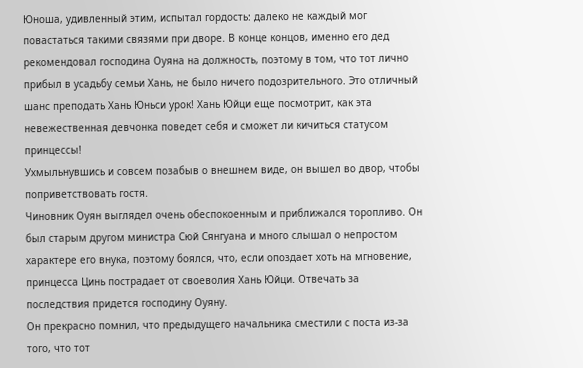Юноша, удивленный этим, испытал гордость: далеко не каждый мог повастаться такими связями при дворе. В конце концов, именно его дед рекомендовал господина Оуяна на должность, поэтому в том, что тот лично прибыл в усадьбу семьи Хань, не было ничего подозрительного. Это отличный шанс преподать Хань Юньси урок! Хань Юйци еще посмотрит, как эта невежественная девчонка поведет себя и сможет ли кичиться статусом принцессы!
Ухмыльнувшись и совсем позабыв о внешнем виде, он вышел во двор, чтобы поприветствовать гостя.
Чиновник Оуян выглядел очень обеспокоенным и приближался торопливо. Он был старым другом министра Сюй Сянгуана и много слышал о непростом характере его внука, поэтому боялся, что, если опоздает хоть на мгновение, принцесса Цинь пострадает от своеволия Хань Юйци. Отвечать за последствия придется господину Оуяну.
Он прекрасно помнил, что предыдущего начальника сместили с поста из-за того, что тот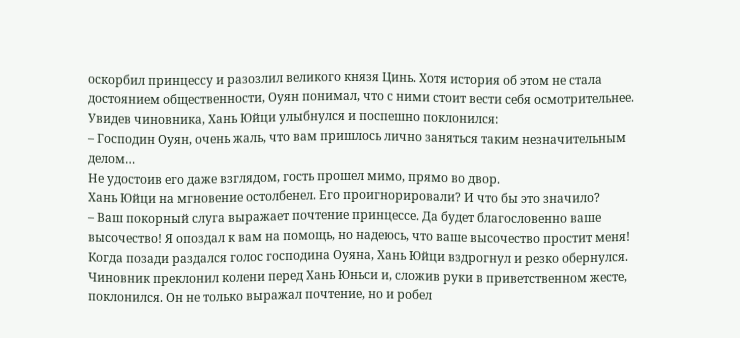оскорбил принцессу и разозлил великого князя Цинь. Хотя история об этом не стала достоянием общественности, Оуян понимал, что с ними стоит вести себя осмотрительнее.
Увидев чиновника, Хань Юйци улыбнулся и поспешно поклонился:
– Господин Оуян, очень жаль, что вам пришлось лично заняться таким незначительным делом…
Не удостоив его даже взглядом, гость прошел мимо, прямо во двор.
Хань Юйци на мгновение остолбенел. Его проигнорировали? И что бы это значило?
– Ваш покорный слуга выражает почтение принцессе. Да будет благословенно ваше высочество! Я опоздал к вам на помощь, но надеюсь, что ваше высочество простит меня!
Когда позади раздался голос господина Оуяна, Хань Юйци вздрогнул и резко обернулся. Чиновник преклонил колени перед Хань Юньси и, сложив руки в приветственном жесте, поклонился. Он не только выражал почтение, но и робел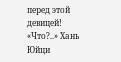перед этой девицей!
«Что?..» Хань Юйци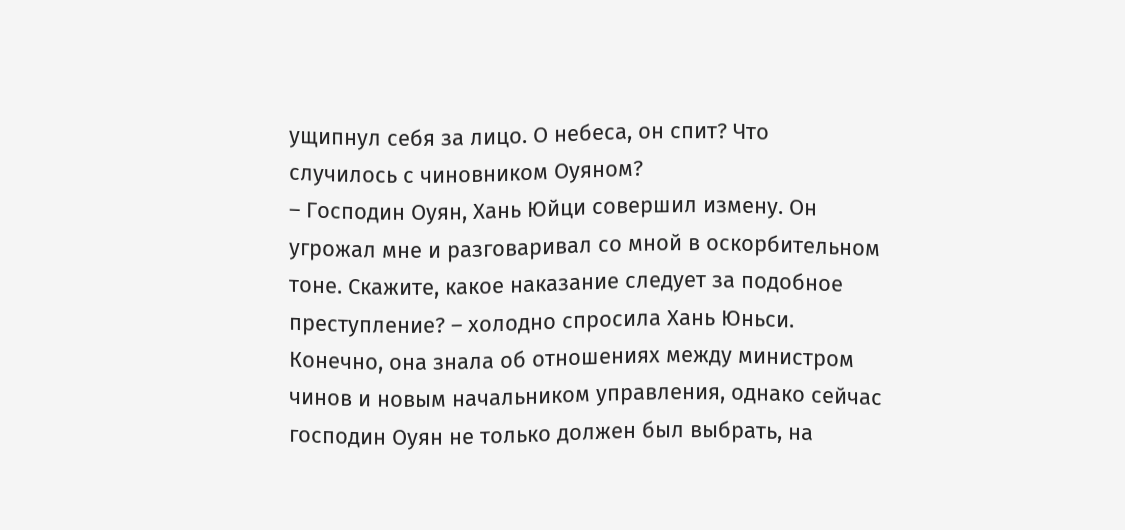ущипнул себя за лицо. О небеса, он спит? Что случилось с чиновником Оуяном?
– Господин Оуян, Хань Юйци совершил измену. Он угрожал мне и разговаривал со мной в оскорбительном тоне. Скажите, какое наказание следует за подобное преступление? – холодно спросила Хань Юньси.
Конечно, она знала об отношениях между министром чинов и новым начальником управления, однако сейчас господин Оуян не только должен был выбрать, на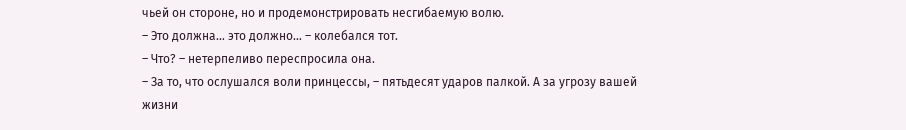чьей он стороне, но и продемонстрировать несгибаемую волю.
– Это должна… это должно… – колебался тот.
– Что? – нетерпеливо переспросила она.
– За то, что ослушался воли принцессы, – пятьдесят ударов палкой. А за угрозу вашей жизни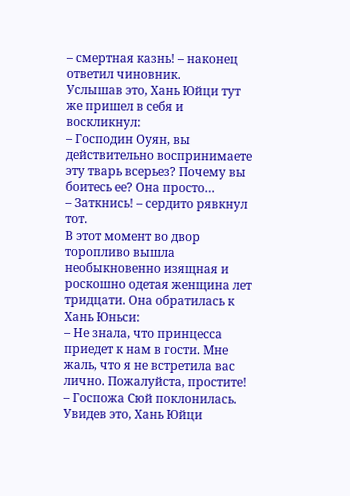– смертная казнь! – наконец ответил чиновник.
Услышав это, Хань Юйци тут же пришел в себя и воскликнул:
– Господин Оуян, вы действительно воспринимаете эту тварь всерьез? Почему вы боитесь ее? Она просто…
– Заткнись! – сердито рявкнул тот.
В этот момент во двор торопливо вышла необыкновенно изящная и роскошно одетая женщина лет тридцати. Она обратилась к Хань Юньси:
– Не знала, что принцесса приедет к нам в гости. Мне жаль, что я не встретила вас лично. Пожалуйста, простите! – Госпожа Сюй поклонилась.
Увидев это, Хань Юйци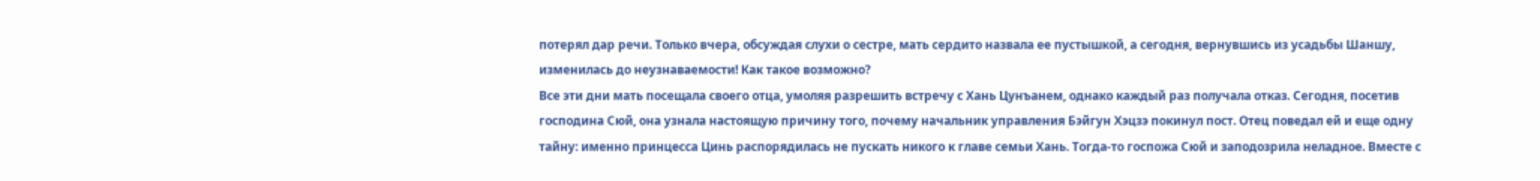потерял дар речи. Только вчера, обсуждая слухи о сестре, мать сердито назвала ее пустышкой, а сегодня, вернувшись из усадьбы Шаншу, изменилась до неузнаваемости! Как такое возможно?
Все эти дни мать посещала своего отца, умоляя разрешить встречу с Хань Цунъанем, однако каждый раз получала отказ. Сегодня, посетив господина Сюй, она узнала настоящую причину того, почему начальник управления Бэйгун Хэцзэ покинул пост. Отец поведал ей и еще одну тайну: именно принцесса Цинь распорядилась не пускать никого к главе семьи Хань. Тогда-то госпожа Сюй и заподозрила неладное. Вместе с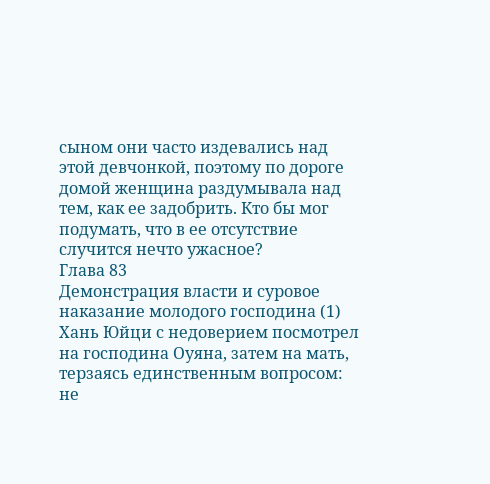сыном они часто издевались над этой девчонкой, поэтому по дороге домой женщина раздумывала над тем, как ее задобрить. Кто бы мог подумать, что в ее отсутствие случится нечто ужасное?
Глава 83
Демонстрация власти и суровое наказание молодого господина (1)
Хань Юйци с недоверием посмотрел на господина Оуяна, затем на мать, терзаясь единственным вопросом: не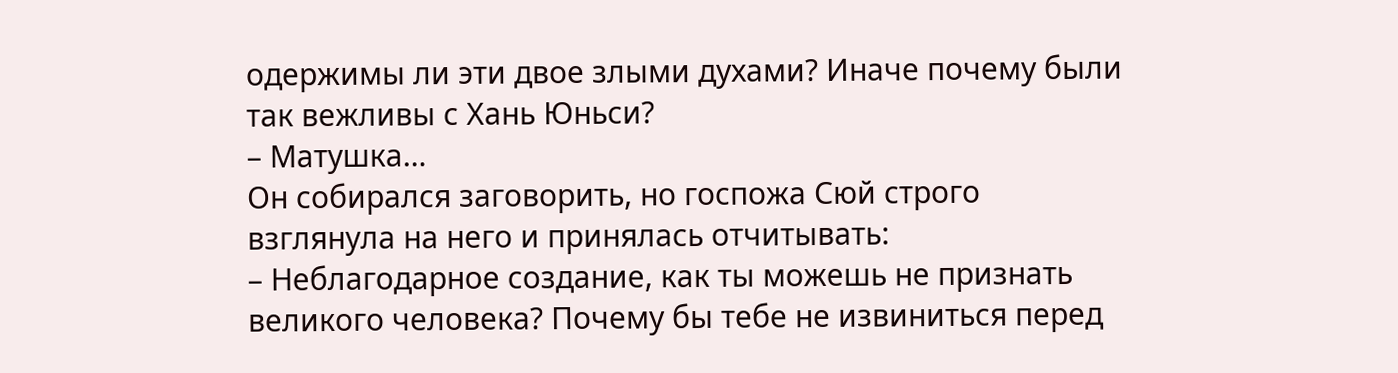одержимы ли эти двое злыми духами? Иначе почему были так вежливы с Хань Юньси?
– Матушка…
Он собирался заговорить, но госпожа Сюй строго взглянула на него и принялась отчитывать:
– Неблагодарное создание, как ты можешь не признать великого человека? Почему бы тебе не извиниться перед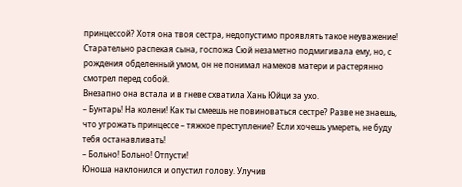принцессой? Хотя она твоя сестра, недопустимо проявлять такое неуважение!
Старательно распекая сына, госпожа Сюй незаметно подмигивала ему, но, с рождения обделенный умом, он не понимал намеков матери и растерянно смотрел перед собой.
Внезапно она встала и в гневе схватила Хань Юйци за ухо.
– Бунтарь! На колени! Как ты смеешь не повиноваться сестре? Разве не знаешь, что угрожать принцессе – тяжкое преступление? Если хочешь умереть, не буду тебя останавливать!
– Больно! Больно! Отпусти!
Юноша наклонился и опустил голову. Улучив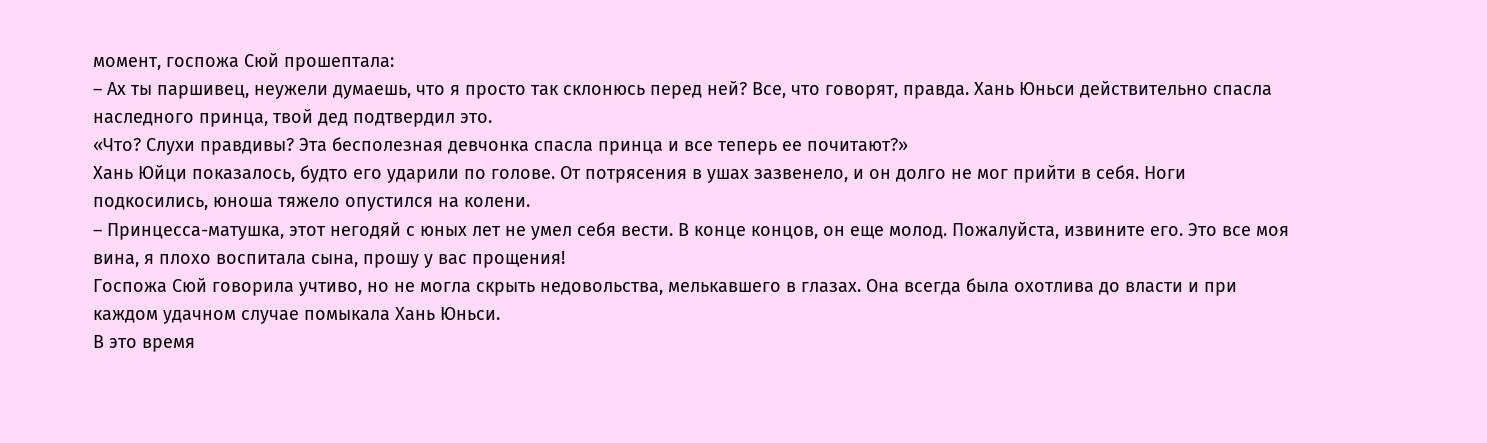момент, госпожа Сюй прошептала:
– Ах ты паршивец, неужели думаешь, что я просто так склонюсь перед ней? Все, что говорят, правда. Хань Юньси действительно спасла наследного принца, твой дед подтвердил это.
«Что? Слухи правдивы? Эта бесполезная девчонка спасла принца и все теперь ее почитают?»
Хань Юйци показалось, будто его ударили по голове. От потрясения в ушах зазвенело, и он долго не мог прийти в себя. Ноги подкосились, юноша тяжело опустился на колени.
– Принцесса-матушка, этот негодяй с юных лет не умел себя вести. В конце концов, он еще молод. Пожалуйста, извините его. Это все моя вина, я плохо воспитала сына, прошу у вас прощения!
Госпожа Сюй говорила учтиво, но не могла скрыть недовольства, мелькавшего в глазах. Она всегда была охотлива до власти и при каждом удачном случае помыкала Хань Юньси.
В это время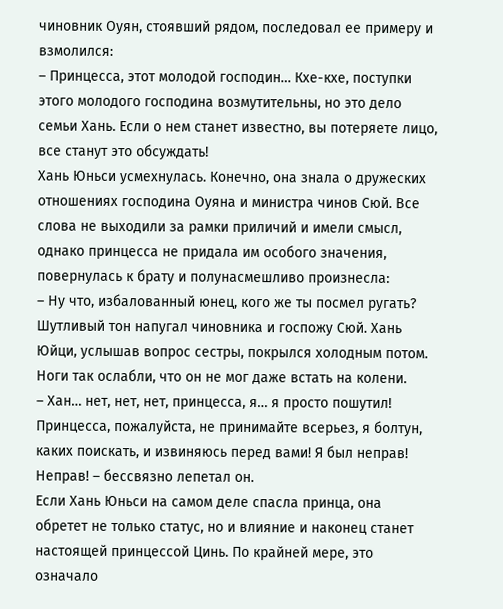чиновник Оуян, стоявший рядом, последовал ее примеру и взмолился:
– Принцесса, этот молодой господин… Кхе-кхе, поступки этого молодого господина возмутительны, но это дело семьи Хань. Если о нем станет известно, вы потеряете лицо, все станут это обсуждать!
Хань Юньси усмехнулась. Конечно, она знала о дружеских отношениях господина Оуяна и министра чинов Сюй. Все слова не выходили за рамки приличий и имели смысл, однако принцесса не придала им особого значения, повернулась к брату и полунасмешливо произнесла:
– Ну что, избалованный юнец, кого же ты посмел ругать?
Шутливый тон напугал чиновника и госпожу Сюй. Хань Юйци, услышав вопрос сестры, покрылся холодным потом. Ноги так ослабли, что он не мог даже встать на колени.
– Хан… нет, нет, нет, принцесса, я… я просто пошутил! Принцесса, пожалуйста, не принимайте всерьез, я болтун, каких поискать, и извиняюсь перед вами! Я был неправ! Неправ! – бессвязно лепетал он.
Если Хань Юньси на самом деле спасла принца, она обретет не только статус, но и влияние и наконец станет настоящей принцессой Цинь. По крайней мере, это означало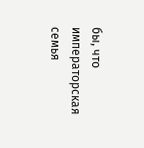бы, что императорская семья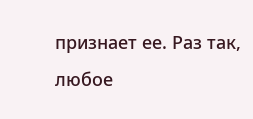признает ее. Раз так, любое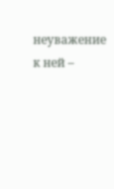неуважение к ней –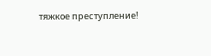тяжкое преступление!